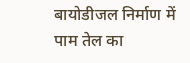बायोडीजल निर्माण में पाम तेल का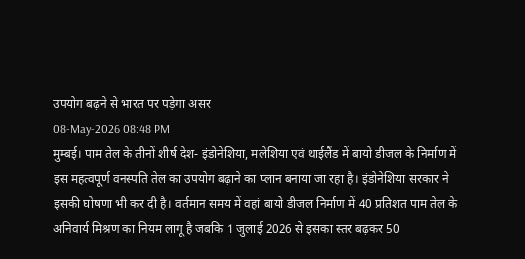उपयोग बढ़ने से भारत पर पड़ेगा असर
08-May-2026 08:48 PM
मुम्बई। पाम तेल के तीनों शीर्ष देश- इंडोनेशिया, मलेशिया एवं थाईलैंड में बायो डीजल के निर्माण में इस महत्वपूर्ण वनस्पति तेल का उपयोग बढ़ाने का प्लान बनाया जा रहा है। इंडोनेशिया सरकार ने इसकी घोषणा भी कर दी है। वर्तमान समय में वहां बायो डीजल निर्माण में 40 प्रतिशत पाम तेल के अनिवार्य मिश्रण का नियम लागू है जबकि 1 जुलाई 2026 से इसका स्तर बढ़कर 50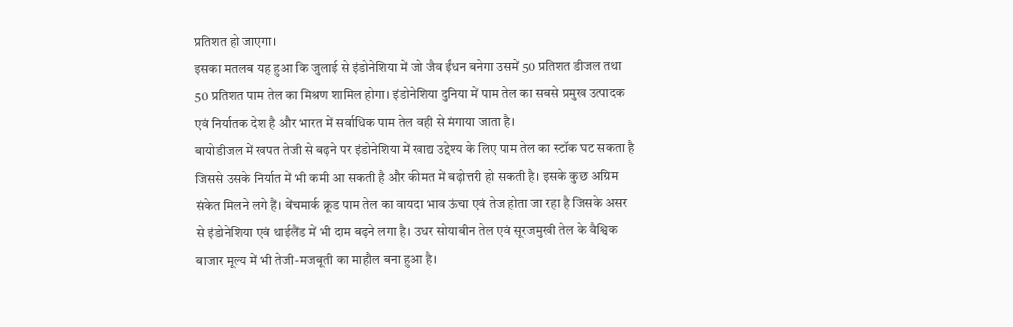प्रतिशत हो जाएगा।
इसका मतलब यह हुआ कि जुलाई से इंडोनेशिया में जो जैव ईंधन बनेगा उसमें 50 प्रतिशत डीजल तथा 50 प्रतिशत पाम तेल का मिश्रण शामिल होगा। इंडोनेशिया दुनिया में पाम तेल का सबसे प्रमुख उत्पादक एवं निर्यातक देश है और भारत में सर्वाधिक पाम तेल वही से मंगाया जाता है।
बायोडीजल में खपत तेजी से बढ़ने पर इंडोनेशिया में खाद्य उद्देश्य के लिए पाम तेल का स्टॉक घट सकता है जिससे उसके निर्यात में भी कमी आ सकती है और कीमत में बढ़ोत्तरी हो सकती है। इसके कुछ अग्रिम संकेत मिलने लगे हैं। बेंचमार्क क्रूड पाम तेल का वायदा भाव ऊंचा एवं तेज होता जा रहा है जिसके असर से इंडोनेशिया एवं थाईलैंड में भी दाम बढ़ने लगा है। उधर सोयाबीन तेल एवं सूरजमुखी तेल के वैश्विक बाजार मूल्य में भी तेजी-मजबूती का माहौल बना हुआ है।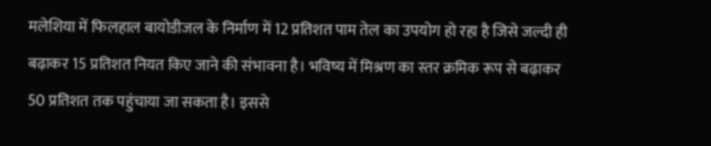मलेशिया में फिलहाल बायोडीजल के निर्माण में 12 प्रतिशत पाम तेल का उपयोग हो रहा है जिसे जल्दी ही बढ़ाकर 15 प्रतिशत नियत किए जाने की संभावना है। भविष्य में मिश्रण का स्तर क्रमिक रूप से बढ़ाकर 50 प्रतिशत तक पहुंचाया जा सकता है। इससे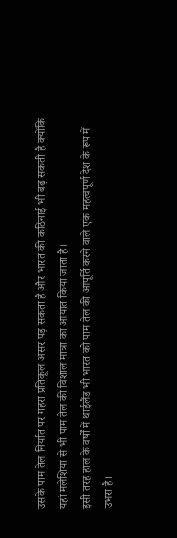उसके पाम तेल निर्यात पर गहरा प्रतिकूल असर पड़ सकता है और भारत की कठिनाई भी बढ़ सकती है क्योंकि यहां मलेशिया से भी पाम तेल की विशाल मात्रा का आयात किया जाता है।
इसी तरह हाल के वर्षों में थाईलैंड भी भारत को पाम तेल की आपूर्ति करने वाले एक महत्वपूर्ण देश के रूप में उभरा है।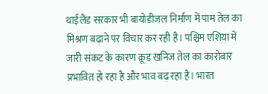थाईलैंड सरकार भी बायोडीजल निर्माण में पाम तेल का मिश्रण बढ़ाने पर विचार कर रही है। पश्चिम एशिया में जारी संकट के कारण क्रूड खनिज तेल का कारोबार प्रभावित हो रहा है और भाव बढ़ रहा है। भारत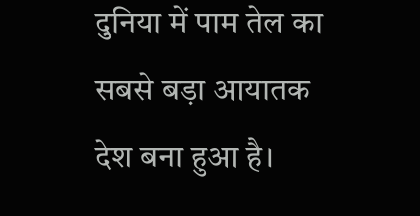दुनिया में पाम तेल का सबसे बड़ा आयातक देश बना हुआ है।